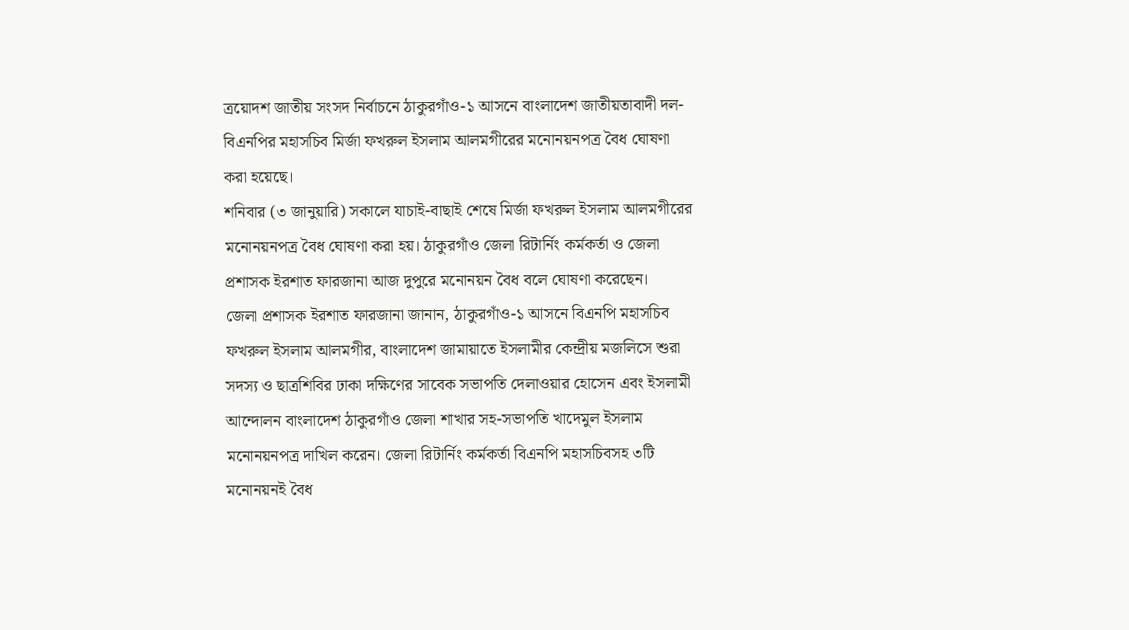ত্রয়োদশ জাতীয় সংসদ নির্বাচনে ঠাকুরগাঁও-১ আসনে বাংলাদেশ জাতীয়তাবাদী দল- বিএনপির মহাসচিব মির্জা ফখরুল ইসলাম আলমগীরের মনোনয়নপত্র বৈধ ঘোষণা করা হয়েছে।
শনিবার (৩ জানুয়ারি) সকালে যাচাই-বাছাই শেষে মির্জা ফখরুল ইসলাম আলমগীরের মনোনয়নপত্র বৈধ ঘোষণা করা হয়। ঠাকুরগাঁও জেলা রিটার্নিং কর্মকর্তা ও জেলা প্রশাসক ইরশাত ফারজানা আজ দুপুরে মনোনয়ন বৈধ বলে ঘোষণা করেছেন।
জেলা প্রশাসক ইরশাত ফারজানা জানান, ঠাকুরগাঁও-১ আসনে বিএনপি মহাসচিব ফখরুল ইসলাম আলমগীর, বাংলাদেশ জামায়াতে ইসলামীর কেন্দ্রীয় মজলিসে শুরা সদস্য ও ছাত্রশিবির ঢাকা দক্ষিণের সাবেক সভাপতি দেলাওয়ার হোসেন এবং ইসলামী আন্দোলন বাংলাদেশ ঠাকুরগাঁও জেলা শাখার সহ-সভাপতি খাদেমুল ইসলাম মনোনয়নপত্র দাখিল করেন। জেলা রিটার্নিং কর্মকর্তা বিএনপি মহাসচিবসহ ৩টি মনোনয়নই বৈধ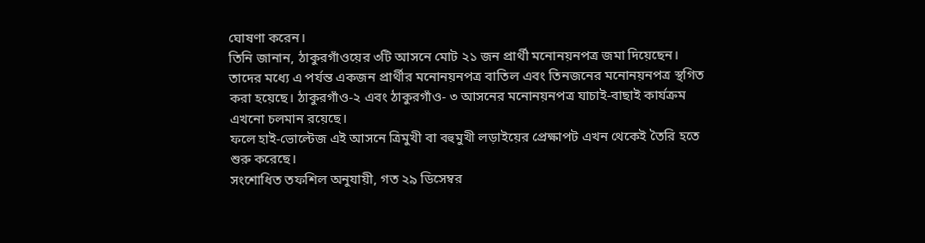ঘোষণা করেন।
তিনি জানান, ঠাকুরগাঁওয়ের ৩টি আসনে মোট ২১ জন প্রার্থী মনোনয়নপত্র জমা দিয়েছেন। তাদের মধ্যে এ পর্যন্ত একজন প্রার্থীর মনোনয়নপত্র বাতিল এবং তিনজনের মনোনয়নপত্র স্থগিত করা হয়েছে। ঠাকুরগাঁও-২ এবং ঠাকুরগাঁও- ৩ আসনের মনোনয়নপত্র যাচাই-বাছাই কার্যক্রম এখনো চলমান রয়েছে।
ফলে হাই-ভোল্টেজ এই আসনে ত্রিমুখী বা বহুমুখী লড়াইয়ের প্রেক্ষাপট এখন থেকেই তৈরি হতে শুরু করেছে।
সংশোধিত তফশিল অনুযায়ী, গত ২৯ ডিসেম্বর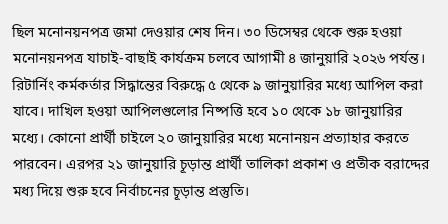ছিল মনোনয়নপত্র জমা দেওয়ার শেষ দিন। ৩০ ডিসেম্বর থেকে শুরু হওয়া মনোনয়নপত্র যাচাই-বাছাই কার্যক্রম চলবে আগামী ৪ জানুয়ারি ২০২৬ পর্যন্ত।
রিটার্নিং কর্মকর্তার সিদ্ধান্তের বিরুদ্ধে ৫ থেকে ৯ জানুয়ারির মধ্যে আপিল করা যাবে। দাখিল হওয়া আপিলগুলোর নিষ্পত্তি হবে ১০ থেকে ১৮ জানুয়ারির মধ্যে। কোনো প্রার্থী চাইলে ২০ জানুয়ারির মধ্যে মনোনয়ন প্রত্যাহার করতে পারবেন। এরপর ২১ জানুয়ারি চূড়ান্ত প্রার্থী তালিকা প্রকাশ ও প্রতীক বরাদ্দের মধ্য দিয়ে শুরু হবে নির্বাচনের চূড়ান্ত প্রস্তুতি।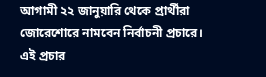আগামী ২২ জানুয়ারি থেকে প্রার্থীরা জোরেশোরে নামবেন নির্বাচনী প্রচারে। এই প্রচার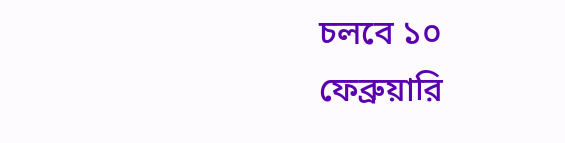চলবে ১০ ফেব্রুয়ারি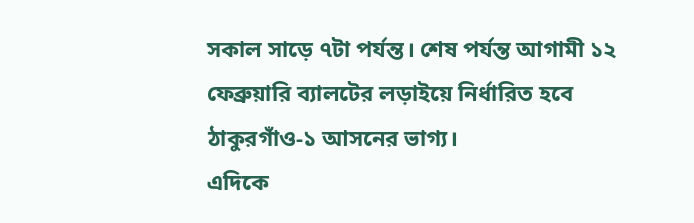সকাল সাড়ে ৭টা পর্যন্ত। শেষ পর্যন্ত আগামী ১২ ফেব্রুয়ারি ব্যালটের লড়াইয়ে নির্ধারিত হবে ঠাকুরগাঁও-১ আসনের ভাগ্য।
এদিকে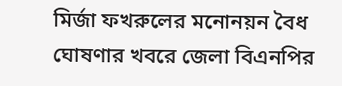মির্জা ফখরুলের মনোনয়ন বৈধ ঘোষণার খবরে জেলা বিএনপির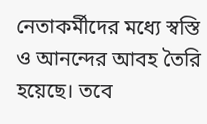নেতাকর্মীদের মধ্যে স্বস্তি ও আনন্দের আবহ তৈরি হয়েছে। তবে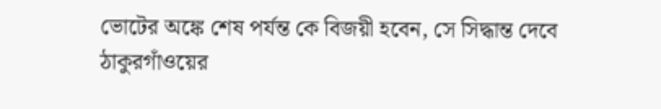ভোটের অঙ্কে শেষ পর্যন্ত কে বিজয়ী হবেন, সে সিদ্ধান্ত দেবে ঠাকুরগাঁওয়ের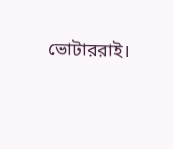ভোটাররাই।